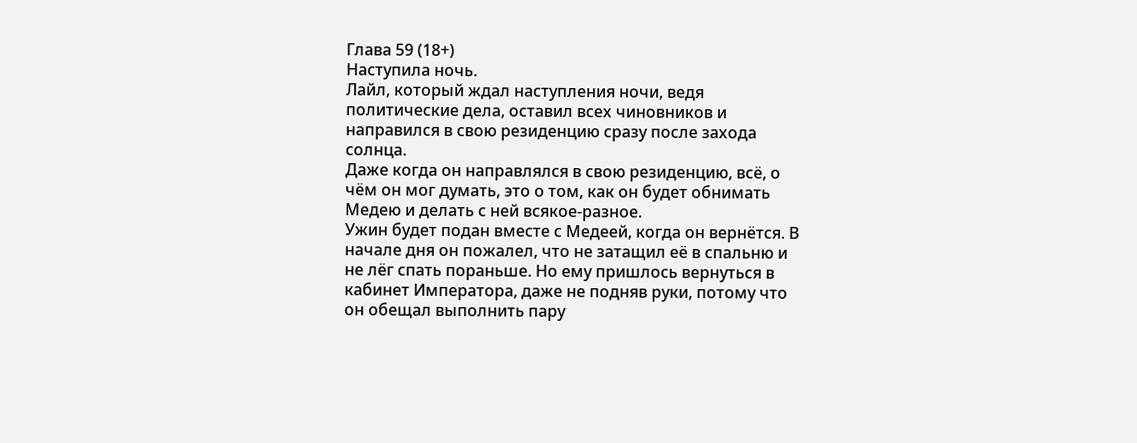Глава 59 (18+)
Наступила ночь.
Лайл, который ждал наступления ночи, ведя политические дела, оставил всех чиновников и направился в свою резиденцию сразу после захода солнца.
Даже когда он направлялся в свою резиденцию, всё, о чём он мог думать, это о том, как он будет обнимать Медею и делать с ней всякое-разное.
Ужин будет подан вместе с Медеей, когда он вернётся. В начале дня он пожалел, что не затащил её в спальню и не лёг спать пораньше. Но ему пришлось вернуться в кабинет Императора, даже не подняв руки, потому что он обещал выполнить пару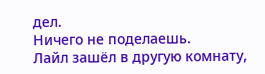дел.
Ничего не поделаешь.
Лайл зашёл в другую комнату,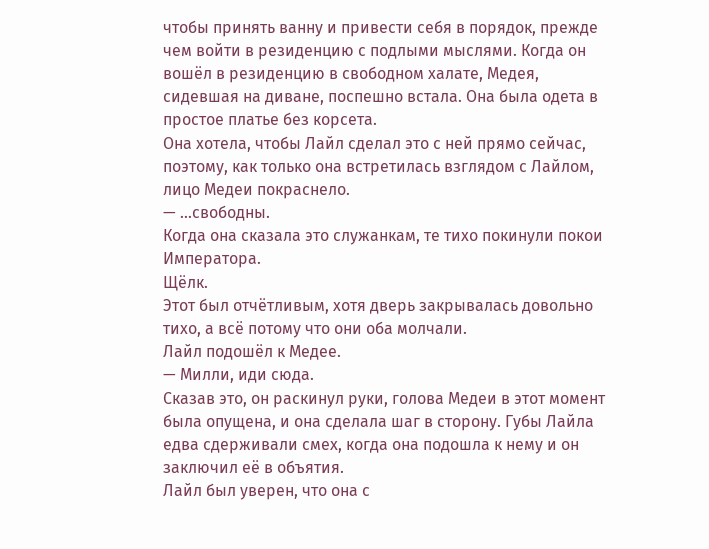чтобы принять ванну и привести себя в порядок, прежде чем войти в резиденцию с подлыми мыслями. Когда он вошёл в резиденцию в свободном халате, Медея, сидевшая на диване, поспешно встала. Она была одета в простое платье без корсета.
Она хотела, чтобы Лайл сделал это с ней прямо сейчас, поэтому, как только она встретилась взглядом с Лайлом, лицо Медеи покраснело.
— ...свободны.
Когда она сказала это служанкам, те тихо покинули покои Императора.
Щёлк.
Этот был отчётливым, хотя дверь закрывалась довольно тихо, а всё потому что они оба молчали.
Лайл подошёл к Медее.
— Милли, иди сюда.
Сказав это, он раскинул руки, голова Медеи в этот момент была опущена, и она сделала шаг в сторону. Губы Лайла едва сдерживали смех, когда она подошла к нему и он заключил её в объятия.
Лайл был уверен, что она с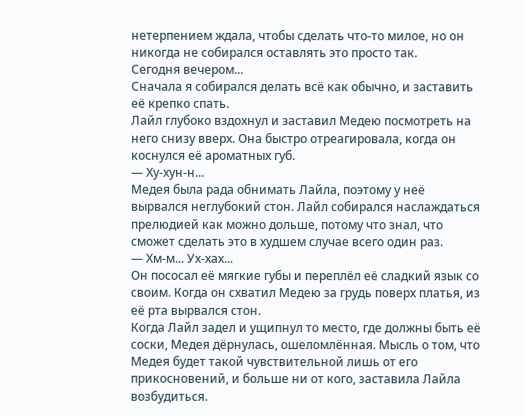нетерпением ждала, чтобы сделать что-то милое, но он никогда не собирался оставлять это просто так.
Сегодня вечером...
Сначала я собирался делать всё как обычно, и заставить её крепко спать.
Лайл глубоко вздохнул и заставил Медею посмотреть на него снизу вверх. Она быстро отреагировала, когда он коснулся её ароматных губ.
— Ху-хун-н...
Медея была рада обнимать Лайла, поэтому у неё вырвался неглубокий стон. Лайл собирался наслаждаться прелюдией как можно дольше, потому что знал, что сможет сделать это в худшем случае всего один раз.
— Хм-м... Ух-хах...
Он пососал её мягкие губы и переплёл её сладкий язык со своим. Когда он схватил Медею за грудь поверх платья, из её рта вырвался стон.
Когда Лайл задел и ущипнул то место, где должны быть её соски, Медея дёрнулась, ошеломлённая. Мысль о том, что Медея будет такой чувствительной лишь от его прикосновений, и больше ни от кого, заставила Лайла возбудиться.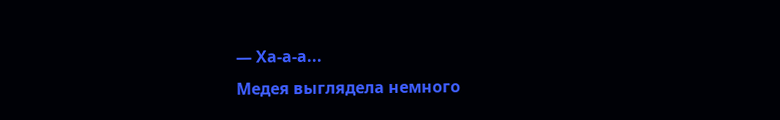— Ха-а-а...
Медея выглядела немного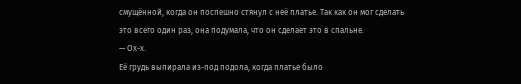смущённой, когда он поспешно стянул с неё платье. Так как он мог сделать это всего один раз, она подумала, что он сделает это в спальне.
— Ох-х.
Её грудь выпирала из-под подола, когда платье было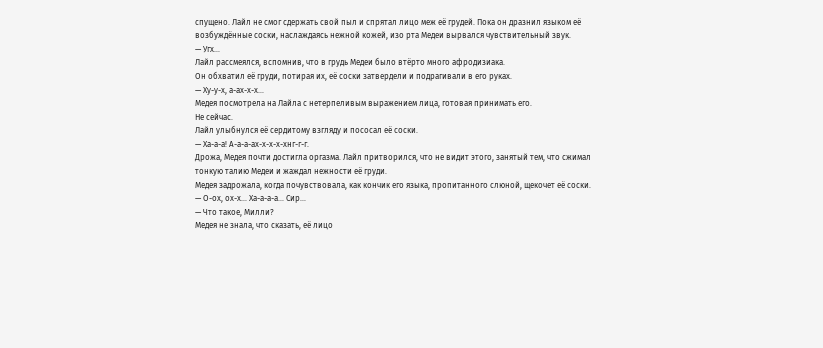спущено. Лайл не смог сдержать свой пыл и спрятал лицо меж её грудей. Пока он дразнил языком её возбуждённые соски, наслаждаясь нежной кожей, изо рта Медеи вырвался чувствительный звук.
— Угх...
Лайл рассмеялся, вспомнив, что в грудь Медеи было втёрто много афродизиака.
Он обхватил её груди, потирая их, её соски затвердели и подрагивали в его руках.
— Ху-у-х, а-ах-х-х...
Медея посмотрела на Лайла с нетерпеливым выражением лица, готовая принимать его.
Не сейчас.
Лайл улыбнулся её сердитому взгляду и пососал её соски.
— Ха-а-а! А-а-а-ах-х-х-х-хнг-г-г.
Дрожа, Медея почти достигла оргазма. Лайл притворился, что не видит этого, занятый тем, что сжимал тонкую талию Медеи и жаждал нежности её груди.
Медея задрожала, когда почувствовала, как кончик его языка, пропитанного слюной, щекочет её соски.
— О-ох, ох-х... Ха-а-а-а... Сир...
— Что такое, Милли?
Медея не знала, что сказать, её лицо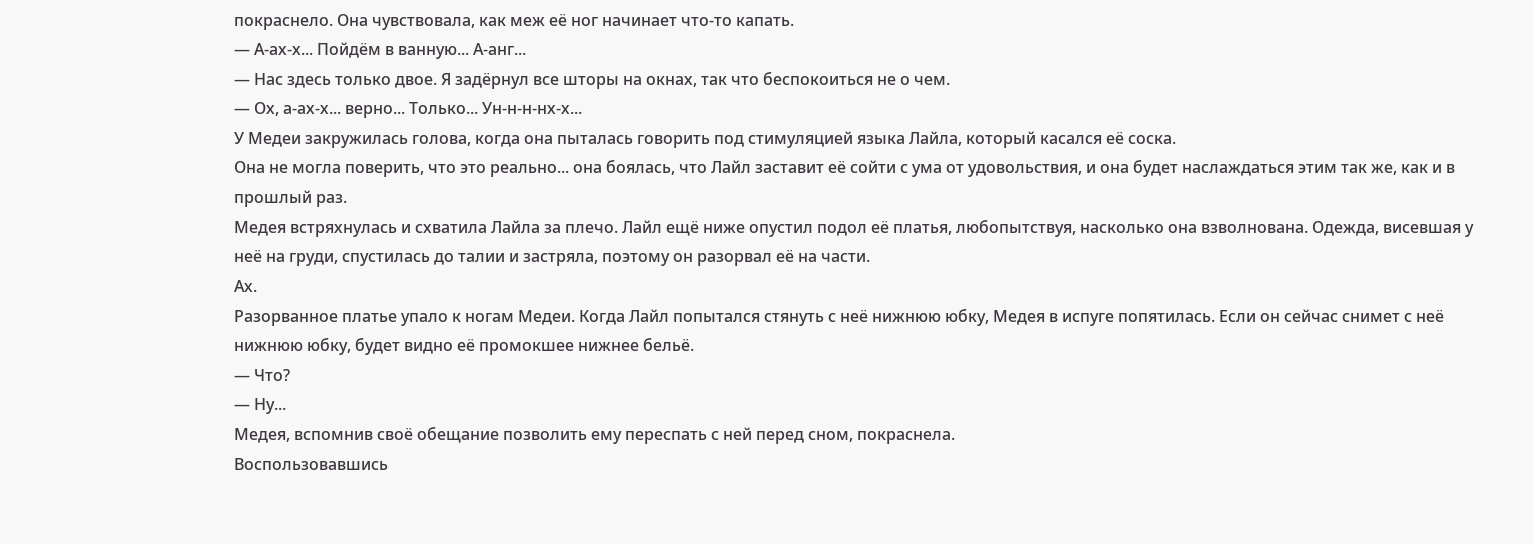покраснело. Она чувствовала, как меж её ног начинает что-то капать.
— А-ах-х... Пойдём в ванную... А-анг...
— Нас здесь только двое. Я задёрнул все шторы на окнах, так что беспокоиться не о чем.
— Ох, а-ах-х... верно... Только... Ун-н-н-нх-х...
У Медеи закружилась голова, когда она пыталась говорить под стимуляцией языка Лайла, который касался её соска.
Она не могла поверить, что это реально... она боялась, что Лайл заставит её сойти с ума от удовольствия, и она будет наслаждаться этим так же, как и в прошлый раз.
Медея встряхнулась и схватила Лайла за плечо. Лайл ещё ниже опустил подол её платья, любопытствуя, насколько она взволнована. Одежда, висевшая у неё на груди, спустилась до талии и застряла, поэтому он разорвал её на части.
Ах.
Разорванное платье упало к ногам Медеи. Когда Лайл попытался стянуть с неё нижнюю юбку, Медея в испуге попятилась. Если он сейчас снимет с неё нижнюю юбку, будет видно её промокшее нижнее бельё.
— Что?
— Ну...
Медея, вспомнив своё обещание позволить ему переспать с ней перед сном, покраснела.
Воспользовавшись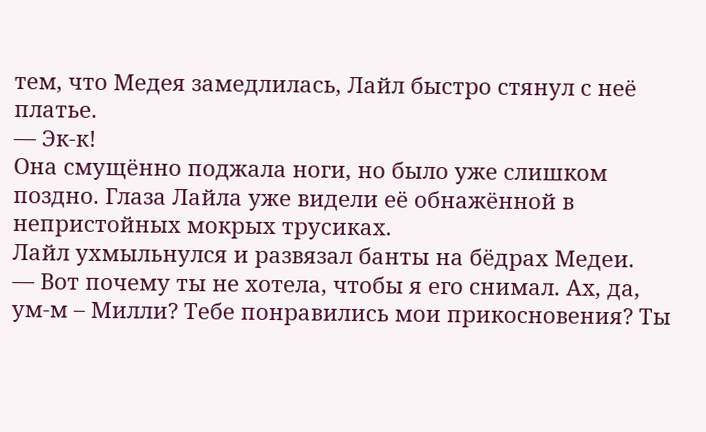тем, что Медея замедлилась, Лайл быстро стянул с неё платье.
— Эк-к!
Она смущённо поджала ноги, но было уже слишком поздно. Глаза Лайла уже видели её обнажённой в непристойных мокрых трусиках.
Лайл ухмыльнулся и развязал банты на бёдрах Медеи.
— Вот почему ты не хотела, чтобы я его снимал. Ах, да, ум-м – Милли? Тебе понравились мои прикосновения? Ты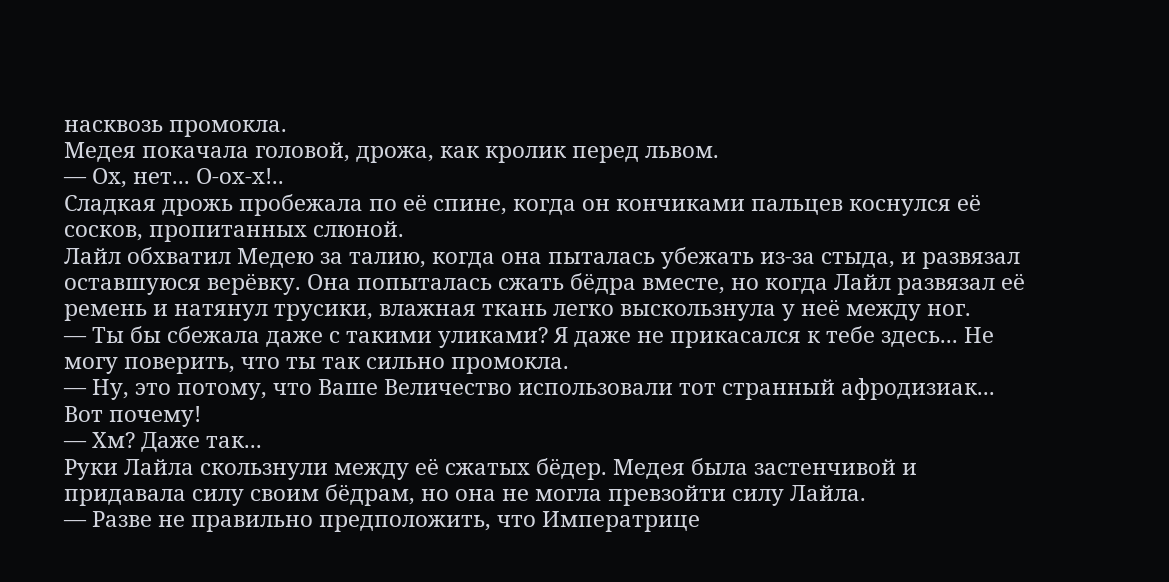насквозь промокла.
Медея покачала головой, дрожа, как кролик перед львом.
— Ох, нет... О-ох-х!..
Сладкая дрожь пробежала по её спине, когда он кончиками пальцев коснулся её сосков, пропитанных слюной.
Лайл обхватил Медею за талию, когда она пыталась убежать из-за стыда, и развязал оставшуюся верёвку. Она попыталась сжать бёдра вместе, но когда Лайл развязал её ремень и натянул трусики, влажная ткань легко выскользнула у неё между ног.
— Ты бы сбежала даже с такими уликами? Я даже не прикасался к тебе здесь... Не могу поверить, что ты так сильно промокла.
— Ну, это потому, что Ваше Величество использовали тот странный афродизиак... Вот почему!
— Хм? Даже так...
Руки Лайла скользнули между её сжатых бёдер. Медея была застенчивой и придавала силу своим бёдрам, но она не могла превзойти силу Лайла.
— Разве не правильно предположить, что Императрице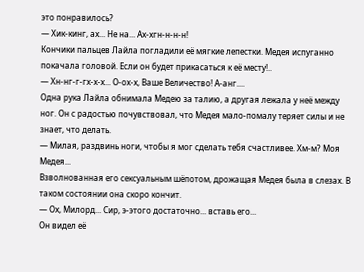это понравилось?
— Хик-кинг, ах... Не на... Ах-хгн-н-н-н!
Кончики пальцев Лайла погладили её мягкие лепестки. Медея испуганно покачала головой. Если он будет прикасаться к её месту!..
— Хн-нг-г-гх-х-х... О-ох-х, Ваше Величество! А-анг....
Одна рука Лайла обнимала Медею за талию, а другая лежала у неё между ног. Он с радостью почувствовал, что Медея мало-помалу теряет силы и не знает, что делать.
— Милая, раздвинь ноги, чтобы я мог сделать тебя счастливее. Хм-м? Моя Медея...
Взволнованная его сексуальным шёпотом, дрожащая Медея была в слезах. В таком состоянии она скоро кончит.
— Ох, Милорд... Сир, э-этого достаточно... вставь его...
Он видел её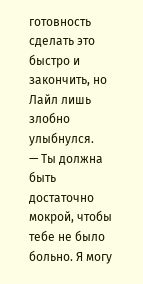готовность сделать это быстро и закончить, но Лайл лишь злобно улыбнулся.
— Ты должна быть достаточно мокрой, чтобы тебе не было больно. Я могу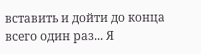вставить и дойти до конца всего один раз... Я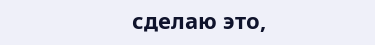сделаю это,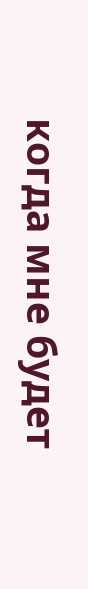когда мне будет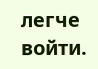легче войти.